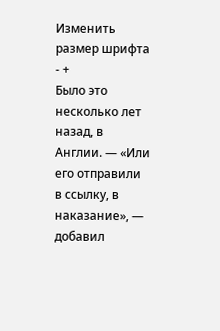Изменить размер шрифта - +
Было это несколько лет назад, в Англии. — «Или его отправили в ссылку, в наказание», — добавил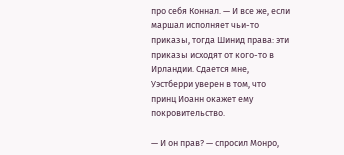про себя Коннал. — И все же, если маршал исполняет чьи-то приказы, тогда Шинид права: эти приказы исходят от кого-то в Ирландии. Сдается мне, Уэстберри уверен в том, что принц Иоанн окажет ему покровительство.

— И он прав? — спросил Монро,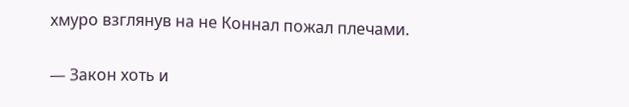хмуро взглянув на не Коннал пожал плечами.

— Закон хоть и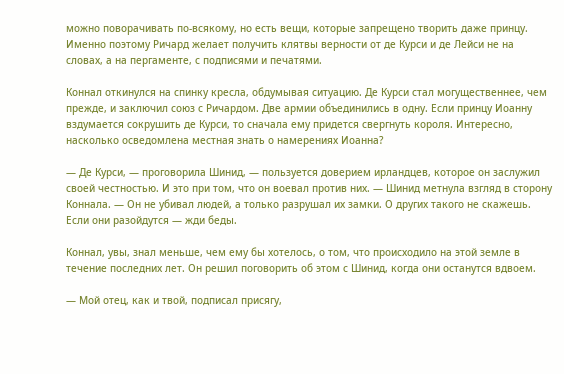можно поворачивать по-всякому, но есть вещи, которые запрещено творить даже принцу. Именно поэтому Ричард желает получить клятвы верности от де Курси и де Лейси не на словах, а на пергаменте, с подписями и печатями.

Коннал откинулся на спинку кресла, обдумывая ситуацию. Де Курси стал могущественнее, чем прежде, и заключил союз с Ричардом. Две армии объединились в одну. Если принцу Иоанну вздумается сокрушить де Курси, то сначала ему придется свергнуть короля. Интересно, насколько осведомлена местная знать о намерениях Иоанна?

— Де Курси, — проговорила Шинид, — пользуется доверием ирландцев, которое он заслужил своей честностью. И это при том, что он воевал против них. — Шинид метнула взгляд в сторону Коннала. — Он не убивал людей, а только разрушал их замки. О других такого не скажешь. Если они разойдутся — жди беды.

Коннал, увы, знал меньше, чем ему бы хотелось, о том, что происходило на этой земле в течение последних лет. Он решил поговорить об этом с Шинид, когда они останутся вдвоем.

— Мой отец, как и твой, подписал присягу,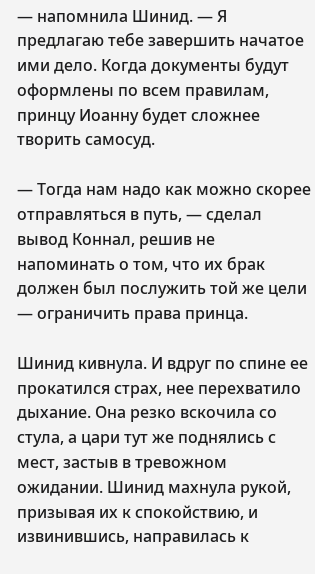— напомнила Шинид. — Я предлагаю тебе завершить начатое ими дело. Когда документы будут оформлены по всем правилам, принцу Иоанну будет сложнее творить самосуд.

— Тогда нам надо как можно скорее отправляться в путь, — сделал вывод Коннал, решив не напоминать о том, что их брак должен был послужить той же цели — ограничить права принца.

Шинид кивнула. И вдруг по спине ее прокатился страх, нее перехватило дыхание. Она резко вскочила со стула, а цари тут же поднялись с мест, застыв в тревожном ожидании. Шинид махнула рукой, призывая их к спокойствию, и извинившись, направилась к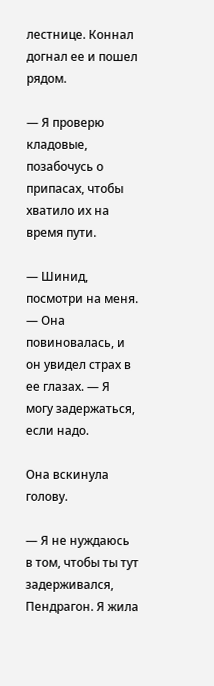лестнице. Коннал догнал ее и пошел рядом.

— Я проверю кладовые, позабочусь о припасах, чтобы хватило их на время пути.

— Шинид, посмотри на меня. — Она повиновалась, и он увидел страх в ее глазах. — Я могу задержаться, если надо.

Она вскинула голову.

— Я не нуждаюсь в том, чтобы ты тут задерживался, Пендрагон. Я жила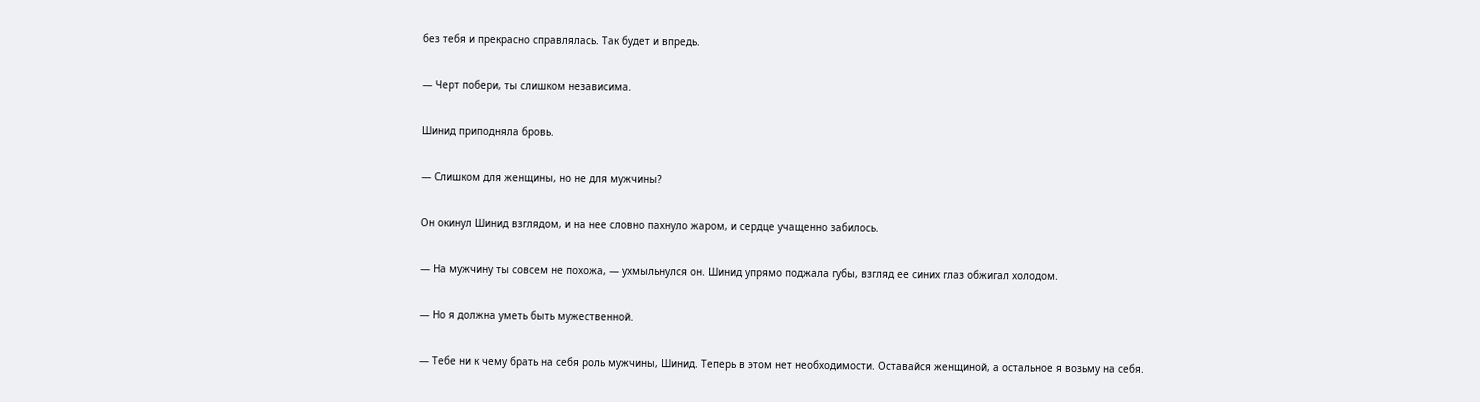без тебя и прекрасно справлялась. Так будет и впредь.

— Черт побери, ты слишком независима.

Шинид приподняла бровь.

— Слишком для женщины, но не для мужчины?

Он окинул Шинид взглядом, и на нее словно пахнуло жаром, и сердце учащенно забилось.

— На мужчину ты совсем не похожа, — ухмыльнулся он. Шинид упрямо поджала губы, взгляд ее синих глаз обжигал холодом.

— Но я должна уметь быть мужественной.

— Тебе ни к чему брать на себя роль мужчины, Шинид. Теперь в этом нет необходимости. Оставайся женщиной, а остальное я возьму на себя.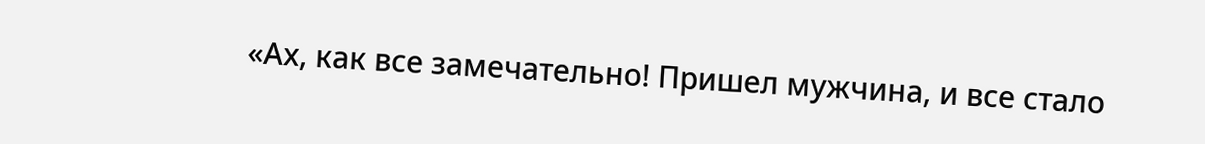«Ах, как все замечательно! Пришел мужчина, и все стало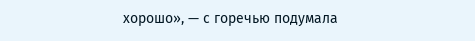хорошо», — с горечью подумала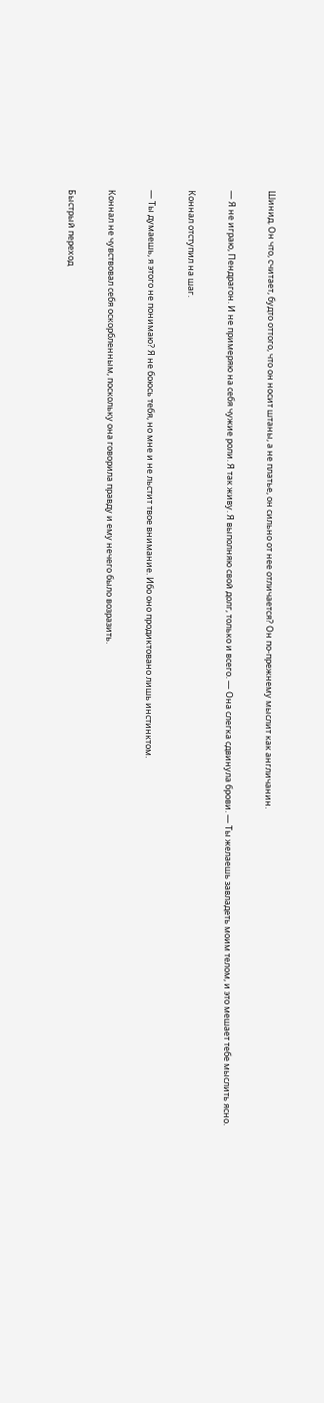Шинид. Он что, считает, будто оттого, что он носит штаны, а не платье, он сильно от нее отличается? Он по-прежнему мыслит как англичанин.

— Я не играю, Пендрагон. И не примеряю на себя чужие роли. Я так живу. Я выполняю свой долг, только и всего. — Она слегка сдвинула брови. — Ты желаешь завладеть моим телом, и это мешает тебе мыслить ясно.

Коннал отступил на шаг.

— Ты думаешь, я этого не понимаю? Я не боюсь тебя, но мне и не льстит твое внимание. Ибо оно продиктовано лишь инстинктом.

Коннал не чувствовал себя оскорбленным, поскольку она говорила правду и ему нечего было возразить.

Быстрый переход